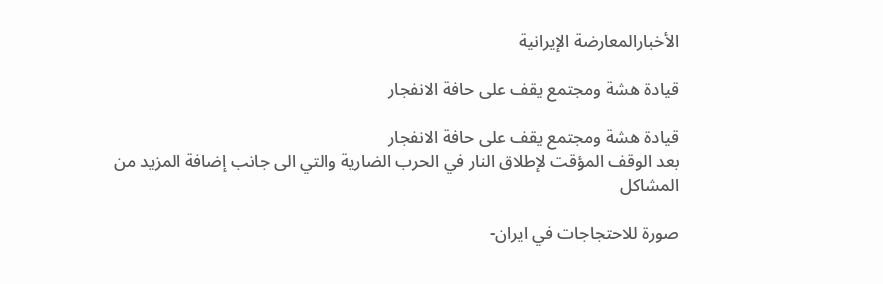الأخبارالمعارضة الإيرانية

قيادة هشة ومجتمع يقف على حافة الانفجار

قيادة هشة ومجتمع يقف على حافة الانفجار
بعد الوقف المؤقت لإطلاق النار في الحرب الضارية والتي الى جانب إضافة المزيد من المشاکل

صورة للاحتجاجات في ایران-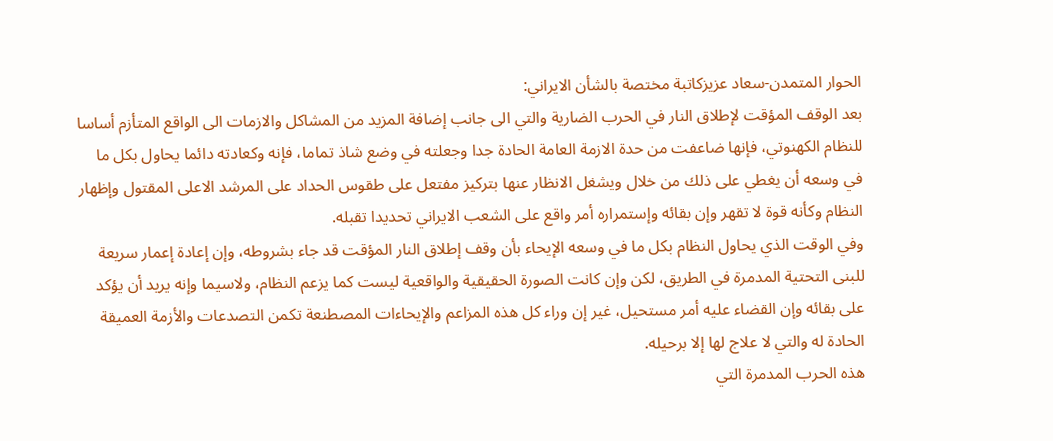الحوار المتمدن-سعاد عزيزکاتبة مختصة بالشأن الايراني:
بعد الوقف المؤقت لإطلاق النار في الحرب الضارية والتي الى جانب إضافة المزيد من المشاکل والازمات الى الواقع المتأزم أساسا للنظام الکهنوتي، فإنها ضاعفت من حدة الازمة العامة الحادة جدا وجعلته في وضع شاذ تماما، فإنه وکعادته دائما يحاول بکل ما في وسعه أن يغطي على ذلك من خلال ويشغل الانظار عنها بترکيز مفتعل على طقوس الحداد على المرشد الاعلى المقتول وإظهار النظام وکأنه قوة لا تقهر وإن بقائه وإستمراره أمر واقع على الشعب الايراني تحديدا تقبله.
وفي الوقت الذي يحاول النظام بکل ما في وسعه الإيحاء بأن وقف إطلاق النار المؤقت قد جاء بشروطه، وإن إعادة إعمار سريعة للبنى التحتية المدمرة في الطريق، لکن وإن کانت الصورة الحقيقية والواقعية ليست کما يزعم النظام، ولاسيما وإنه يريد أن يؤکد على بقائه وإن القضاء عليه أمر مستحيل، غير إن وراء کل هذه المزاعم والإيحاءات المصطنعة تکمن التصدعات والأزمة العميقة الحادة له والتي لا علاج لها إلا برحيله.
هذه الحرب المدمرة التي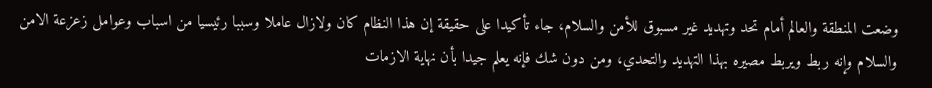وضعت المنطقة والعالم أمام تحد وتهديد غير مسبوق للأمن والسلام، جاء تأکيدا على حقيقة إن هذا النظام کان ولازال عاملا وسببا رئيسيا من اسباب وعوامل زعزعة الامن والسلام وإنه ربط ويربط مصيره بهذا التهديد والتحدي، ومن دون شك فإنه يعلم جيدا بأن نهاية الازمات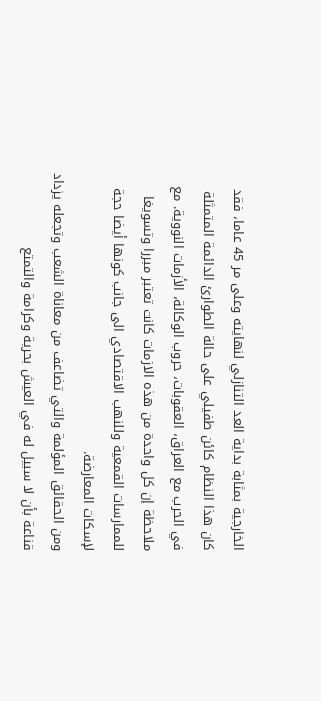الخارجية بمثابة بداية العد التنازلي لنهايته وعلى مر 45 عاما، فقد کان هذا النظام کائن طفيلي على حالة الطوارئ الدائمة المتمثلة في الحرب مع العراق، العقوبات، حروب الوكالة، الأزمات النووية. مع ملاحظة إن کل واحدة من هذه الازمات کانت تعتبر مبررا وتسويغا للممارسات القمعية وللنهب الاقتصادي الى جانب کونها أيضا حجة لإسکات المعارضة.
ومن الحقائق المؤلمة والتي تضاعف من معاناة الشعب وتجعله يزداد قناعة بأن لا سبيل له في العيش بحرية وکرامة والتمتع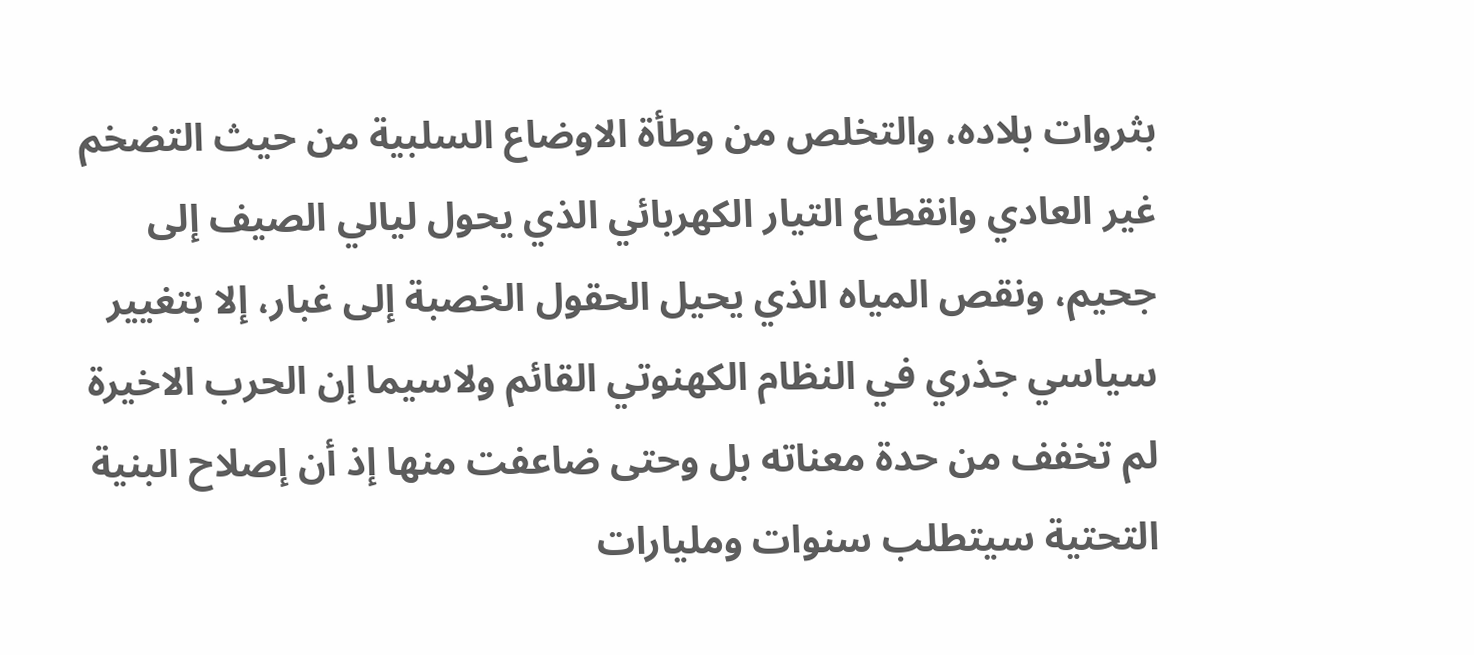بثروات بلاده، والتخلص من وطأة الاوضاع السلبية من حيث التضخم غير العادي وانقطاع التيار الكهربائي الذي يحول ليالي الصيف إلى جحيم، ونقص المياه الذي يحيل الحقول الخصبة إلى غبار، إلا بتغيير سياسي جذري في النظام الکهنوتي القائم ولاسيما إن الحرب الاخيرة لم تخفف من حدة معناته بل وحتى ضاعفت منها إذ أن إصلاح البنية التحتية سيتطلب سنوات ومليارات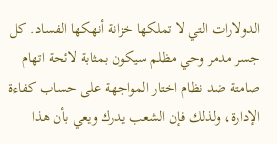الدولارات التي لا تملكها خزانة أنهكها الفساد. كل جسر مدمر وحي مظلم سيكون بمثابة لائحة اتهام صامتة ضد نظام اختار المواجهة على حساب كفاءة الإدارة، ولذلك فإن الشعب يدرك ويعي بأن هذا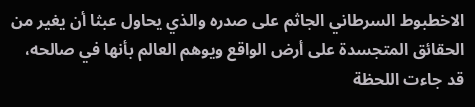الاخطبوط السرطاني الجاثم على صدره والذي يحاول عبثا أن يغير من الحقائق المتجسدة على أرض الواقع ويوهم العالم بأنها في صالحه، قد جاءت اللحظة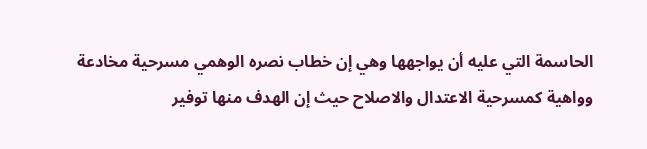الحاسمة التي عليه أن يواجهها وهي إن خطاب نصره الوهمي مسرحية مخادعة وواهية کمسرحية الاعتدال والاصلاح حيث إن الهدف منها توفير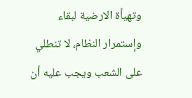وتهيأة الارضية لبقاء وإستمرار النظام، لا تنطلي على الشعب ويجب عليه أن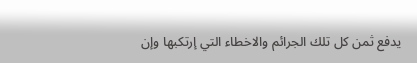يدفع ثمن کل تلك الجرائم والاخطاء التي إرتکبها وإن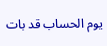يوم الحساب قد بات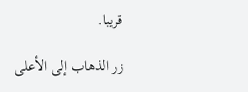قريبا.

زر الذهاب إلى الأعلى